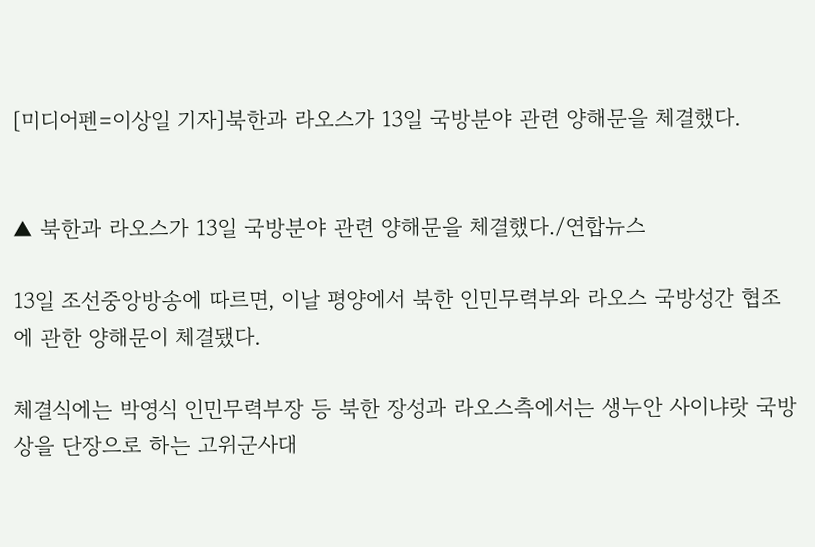[미디어펜=이상일 기자]북한과 라오스가 13일 국방분야 관련 양해문을 체결했다.


▲ 북한과 라오스가 13일 국방분야 관련 양해문을 체결했다./연합뉴스

13일 조선중앙방송에 따르면, 이날 평양에서 북한 인민무력부와 라오스 국방성간 협조에 관한 양해문이 체결됐다.

체결식에는 박영식 인민무력부장 등 북한 장성과 라오스측에서는 생누안 사이냐랏 국방상을 단장으로 하는 고위군사대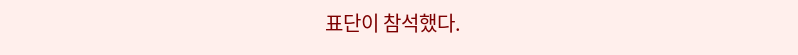표단이 참석했다.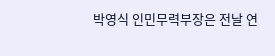박영식 인민무력부장은 전날 연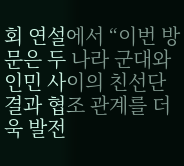회 연설에서 “이번 방문은 두 나라 군대와 인민 사이의 친선단결과 협조 관계를 더욱 발전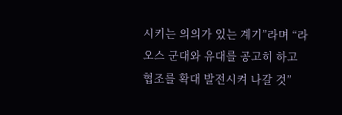시키는 의의가 있는 계기”라며 “라오스 군대와 유대를 공고히 하고 협조를 확대 발전시켜 나갈 것”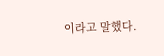이라고 말했다.